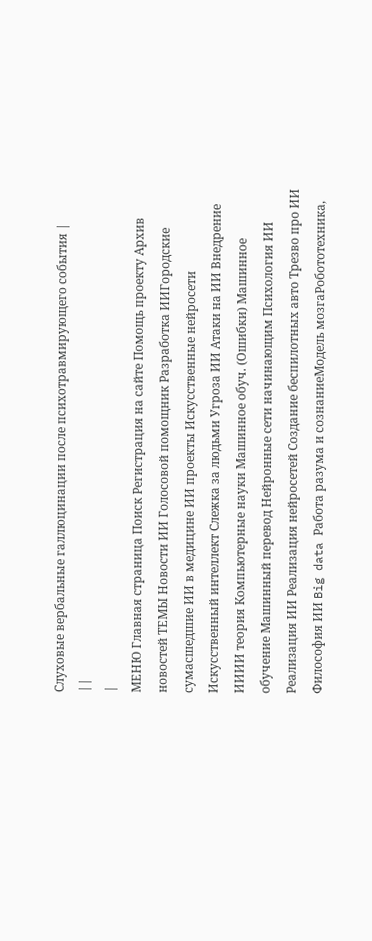Слуховые вербальные галлюцинации после психотравмирующего события |
||
|
МЕНЮ Главная страница Поиск Регистрация на сайте Помощь проекту Архив новостей ТЕМЫ Новости ИИ Голосовой помощник Разработка ИИГородские сумасшедшие ИИ в медицине ИИ проекты Искусственные нейросети Искусственный интеллект Слежка за людьми Угроза ИИ Атаки на ИИ Внедрение ИИИИ теория Компьютерные науки Машинное обуч. (Ошибки) Машинное обучение Машинный перевод Нейронные сети начинающим Психология ИИ Реализация ИИ Реализация нейросетей Создание беспилотных авто Трезво про ИИ Философия ИИ Big data Работа разума и сознаниеМодель мозгаРобототехника,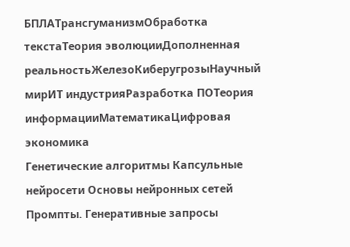БПЛАТрансгуманизмОбработка текстаТеория эволюцииДополненная реальностьЖелезоКиберугрозыНаучный мирИТ индустрияРазработка ПОТеория информацииМатематикаЦифровая экономика
Генетические алгоритмы Капсульные нейросети Основы нейронных сетей Промпты. Генеративные запросы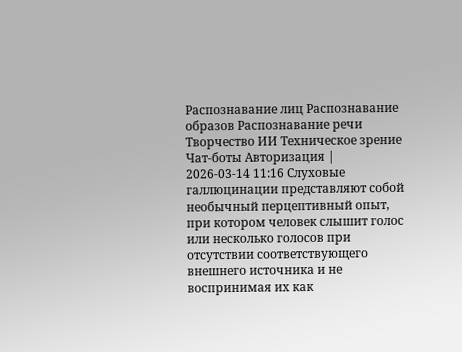Распознавание лиц Распознавание образов Распознавание речи Творчество ИИ Техническое зрение Чат-боты Авторизация |
2026-03-14 11:16 Слуховые галлюцинации представляют собой необычный перцептивный опыт, при котором человек слышит голос или несколько голосов при отсутствии соответствующего внешнего источника и не воспринимая их как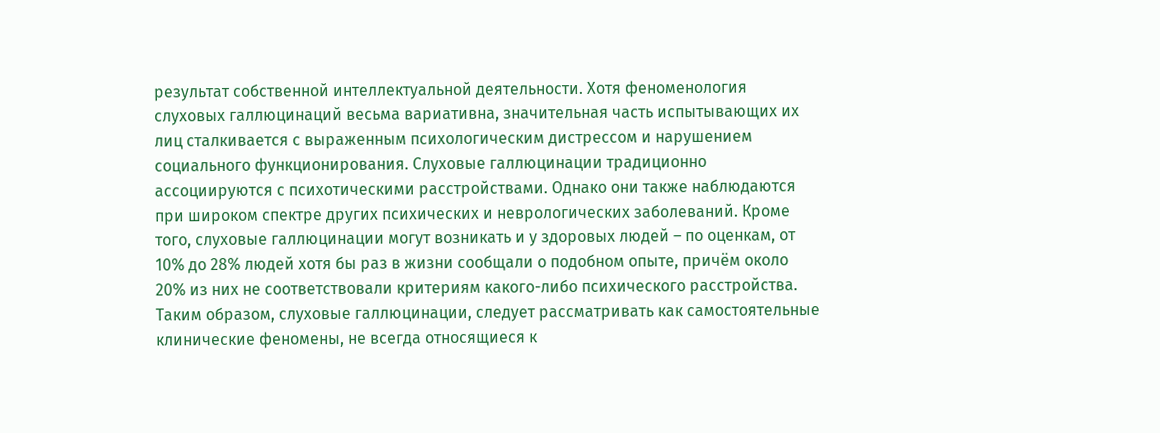результат собственной интеллектуальной деятельности. Хотя феноменология слуховых галлюцинаций весьма вариативна, значительная часть испытывающих их лиц сталкивается с выраженным психологическим дистрессом и нарушением социального функционирования. Cлуховые галлюцинации традиционно ассоциируются с психотическими расстройствами. Однако они также наблюдаются при широком спектре других психических и неврологических заболеваний. Кроме того, слуховые галлюцинации могут возникать и у здоровых людей – по оценкам, от 10% до 28% людей хотя бы раз в жизни сообщали о подобном опыте, причём около 20% из них не соответствовали критериям какого-либо психического расстройства. Таким образом, слуховые галлюцинации, следует рассматривать как самостоятельные клинические феномены, не всегда относящиеся к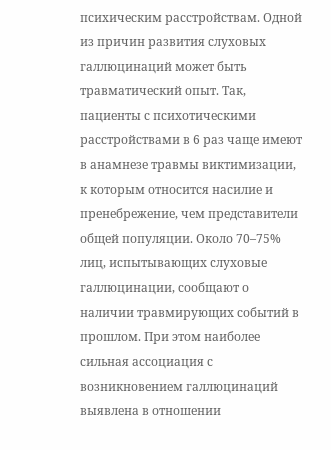психическим расстройствам. Одной из причин развития слуховых галлюцинаций может быть травматический опыт. Так, пациенты с психотическими расстройствами в 6 раз чаще имеют в анамнезе травмы виктимизации, к которым относится насилие и пренебрежение, чем представители общей популяции. Около 70–75% лиц, испытывающих cлуховые галлюцинации, сообщают о наличии травмирующих событий в прошлом. При этом наиболее сильная ассоциация с возникновением галлюцинаций выявлена в отношении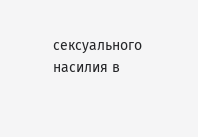сексуального насилия в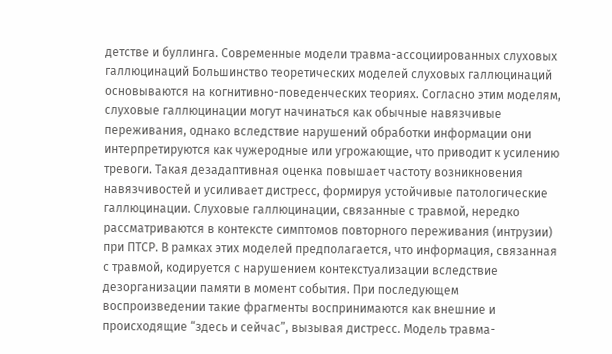детстве и буллинга. Современные модели травма-ассоциированных слуховых галлюцинаций Большинство теоретических моделей слуховых галлюцинаций основываются на когнитивно-поведенческих теориях. Согласно этим моделям, слуховые галлюцинации могут начинаться как обычные навязчивые переживания, однако вследствие нарушений обработки информации они интерпретируются как чужеродные или угрожающие, что приводит к усилению тревоги. Такая дезадаптивная оценка повышает частоту возникновения навязчивостей и усиливает дистресс, формируя устойчивые патологические галлюцинации. Слуховые галлюцинации, связанные с травмой, нередко рассматриваются в контексте симптомов повторного переживания (интрузии) при ПТСР. В рамках этих моделей предполагается, что информация, связанная с травмой, кодируется с нарушением контекстуализации вследствие дезорганизации памяти в момент события. При последующем воспроизведении такие фрагменты воспринимаются как внешние и происходящие “здесь и сейчас”, вызывая дистресс. Модель травма-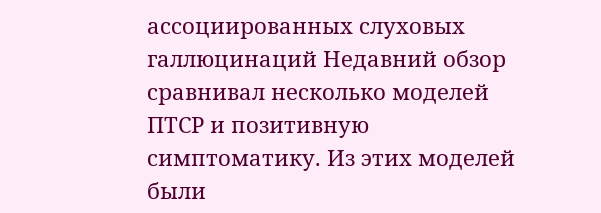ассоциированных слуховых галлюцинаций Недавний обзор сравнивал несколько моделей ПТСР и позитивную симптоматику. Из этих моделей были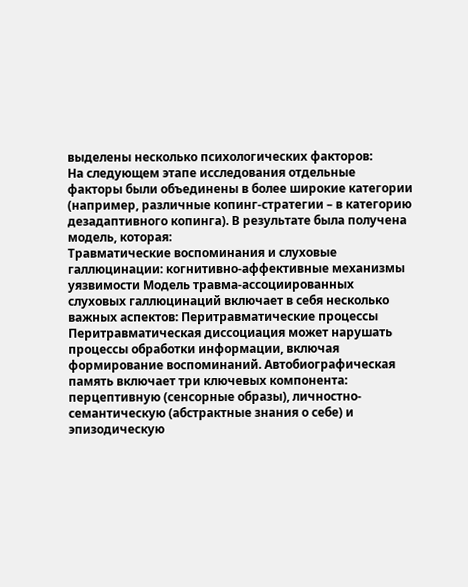выделены несколько психологических факторов:
На следующем этапе исследования отдельные факторы были объединены в более широкие категории (например, различные копинг-стратегии – в категорию дезадаптивного копинга). В результате была получена модель, которая:
Травматические воспоминания и слуховые галлюцинации: когнитивно-аффективные механизмы уязвимости Модель травма-ассоциированных слуховых галлюцинаций включает в себя несколько важных аспектов: Перитравматические процессы Перитравматическая диссоциация может нарушать процессы обработки информации, включая формирование воспоминаний. Автобиографическая память включает три ключевых компонента: перцептивную (сенсорные образы), личностно-семантическую (абстрактные знания о себе) и эпизодическую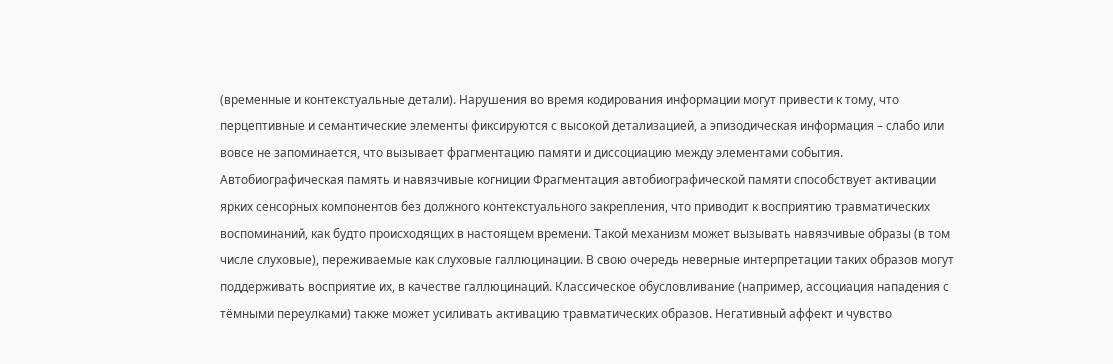(временные и контекстуальные детали). Нарушения во время кодирования информации могут привести к тому, что перцептивные и семантические элементы фиксируются с высокой детализацией, а эпизодическая информация – слабо или вовсе не запоминается, что вызывает фрагментацию памяти и диссоциацию между элементами события. Автобиографическая память и навязчивые когниции Фрагментация автобиографической памяти способствует активации ярких сенсорных компонентов без должного контекстуального закрепления, что приводит к восприятию травматических воспоминаний, как будто происходящих в настоящем времени. Такой механизм может вызывать навязчивые образы (в том числе слуховые), переживаемые как слуховые галлюцинации. В свою очередь неверные интерпретации таких образов могут поддерживать восприятие их, в качестве галлюцинаций. Классическое обусловливание (например, ассоциация нападения с тёмными переулками) также может усиливать активацию травматических образов. Негативный аффект и чувство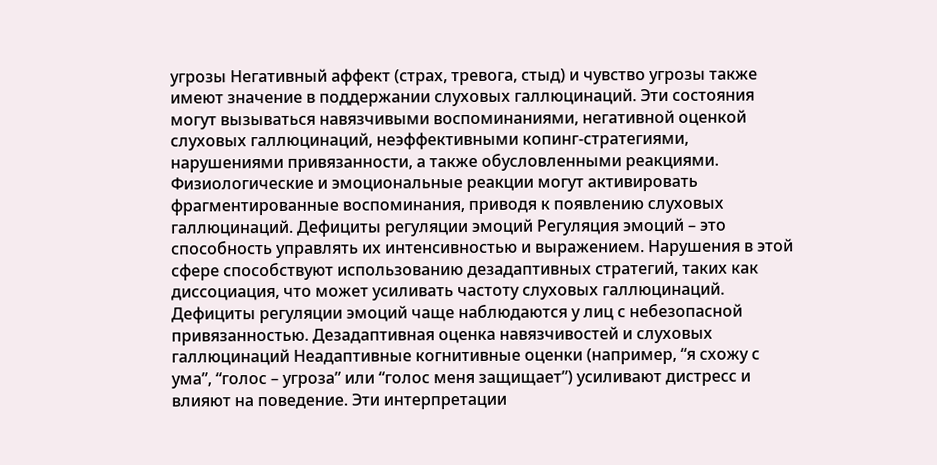угрозы Негативный аффект (страх, тревога, стыд) и чувство угрозы также имеют значение в поддержании слуховых галлюцинаций. Эти состояния могут вызываться навязчивыми воспоминаниями, негативной оценкой слуховых галлюцинаций, неэффективными копинг-стратегиями, нарушениями привязанности, а также обусловленными реакциями. Физиологические и эмоциональные реакции могут активировать фрагментированные воспоминания, приводя к появлению слуховых галлюцинаций. Дефициты регуляции эмоций Регуляция эмоций – это способность управлять их интенсивностью и выражением. Нарушения в этой сфере способствуют использованию дезадаптивных стратегий, таких как диссоциация, что может усиливать частоту слуховых галлюцинаций. Дефициты регуляции эмоций чаще наблюдаются у лиц с небезопасной привязанностью. Дезадаптивная оценка навязчивостей и слуховых галлюцинаций Неадаптивные когнитивные оценки (например, “я схожу с ума”, “голос – угроза” или “голос меня защищает”) усиливают дистресс и влияют на поведение. Эти интерпретации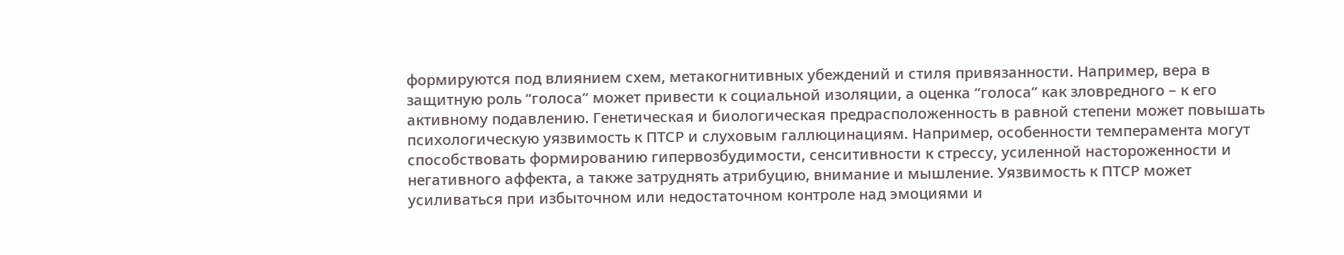формируются под влиянием схем, метакогнитивных убеждений и стиля привязанности. Например, вера в защитную роль “голоса” может привести к социальной изоляции, а оценка “голоса” как зловредного – к его активному подавлению. Генетическая и биологическая предрасположенность в равной степени может повышать психологическую уязвимость к ПТСР и слуховым галлюцинациям. Например, особенности темперамента могут способствовать формированию гипервозбудимости, сенситивности к стрессу, усиленной настороженности и негативного аффекта, а также затруднять атрибуцию, внимание и мышление. Уязвимость к ПТСР может усиливаться при избыточном или недостаточном контроле над эмоциями и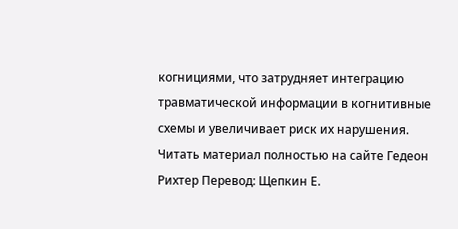когнициями, что затрудняет интеграцию травматической информации в когнитивные схемы и увеличивает риск их нарушения. Читать материал полностью на сайте Гедеон Рихтер Перевод: Щепкин Е.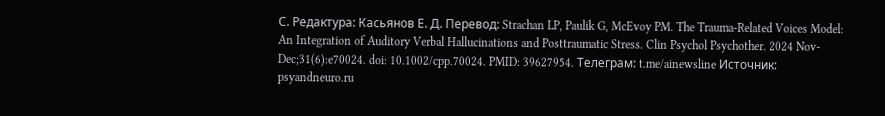С. Редактура: Касьянов Е. Д. Перевод: Strachan LP, Paulik G, McEvoy PM. The Trauma-Related Voices Model: An Integration of Auditory Verbal Hallucinations and Posttraumatic Stress. Clin Psychol Psychother. 2024 Nov-Dec;31(6):e70024. doi: 10.1002/cpp.70024. PMID: 39627954. Телеграм: t.me/ainewsline Источник: psyandneuro.ru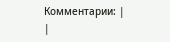Комментарии: |
|